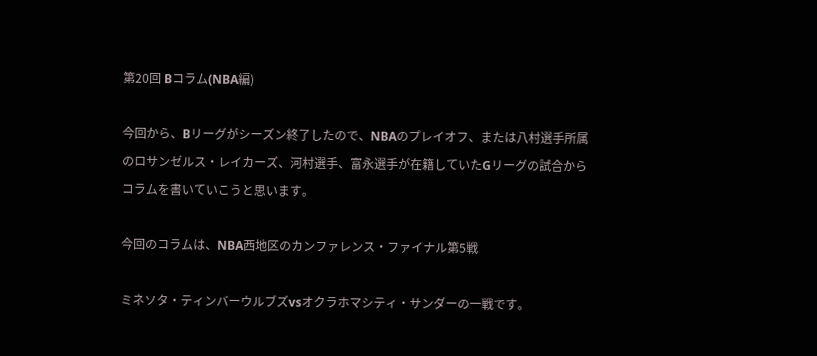第20回 Bコラム(NBA編)

今回から、Bリーグがシーズン終了したので、NBAのプレイオフ、または八村選手所属のロサンゼルス・レイカーズ、河村選手、富永選手が在籍していたGリーグの試合からコラムを書いていこうと思います。

今回のコラムは、NBA西地区のカンファレンス・ファイナル第5戦

ミネソタ・ティンバーウルブズvsオクラホマシティ・サンダーの一戦です。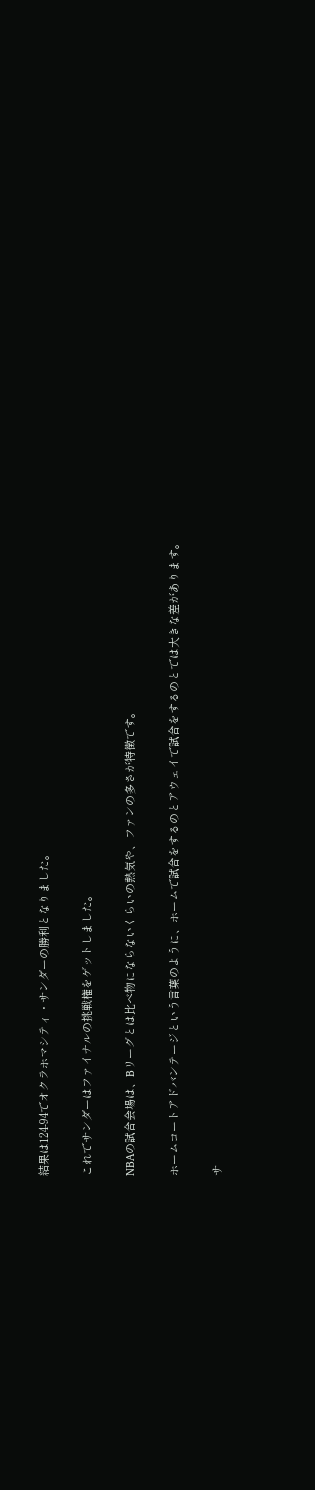結果は124-94でオクラホマシティ・サンダーの勝利となりました。

これでサンダーはファイナルの挑戦権をゲットしました。

NBAの試合会場は、Bリーグとは比べ物にならないくらいの熱気や、ファンの多さが特徴です。

ホームコートアドバンテージという言葉のように、ホームで試合をするのとアウェイで試合をするのとでは大きな差があります。

サ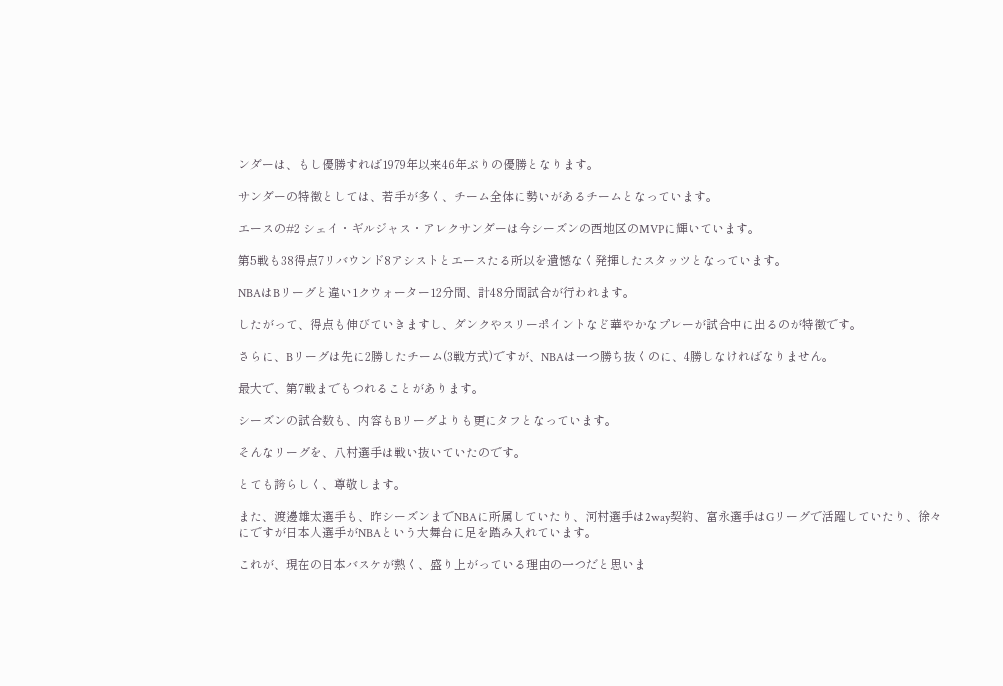ンダーは、もし優勝すれば1979年以来46年ぶりの優勝となります。

サンダーの特徴としては、若手が多く、チーム全体に勢いがあるチームとなっています。

エースの#2 シェイ・ギルジャス・アレクサンダーは今シーズンの西地区のMVPに輝いています。

第5戦も38得点7リバウンド8アシストとエースたる所以を遺憾なく発揮したスタッツとなっています。

NBAはBリーグと違い1クウォーター12分間、計48分間試合が行われます。

したがって、得点も伸びていきますし、ダンクやスリーポイントなど華やかなプレーが試合中に出るのが特徴です。

さらに、Bリーグは先に2勝したチーム(3戦方式)ですが、NBAは一つ勝ち抜くのに、4勝しなければなりません。

最大で、第7戦までもつれることがあります。

シーズンの試合数も、内容もBリーグよりも更にタフとなっています。

そんなリーグを、八村選手は戦い抜いていたのです。

とても誇らしく、尊敬します。

また、渡邊雄太選手も、昨シーズンまでNBAに所属していたり、河村選手は2way契約、富永選手はGリーグで活躍していたり、徐々にですが日本人選手がNBAという大舞台に足を踏み入れています。

これが、現在の日本バスケが熱く、盛り上がっている理由の一つだと思いま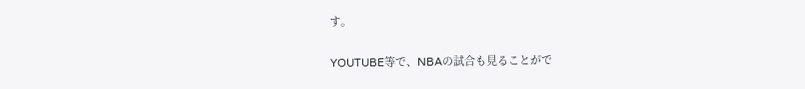す。

YOUTUBE等で、NBAの試合も見ることがで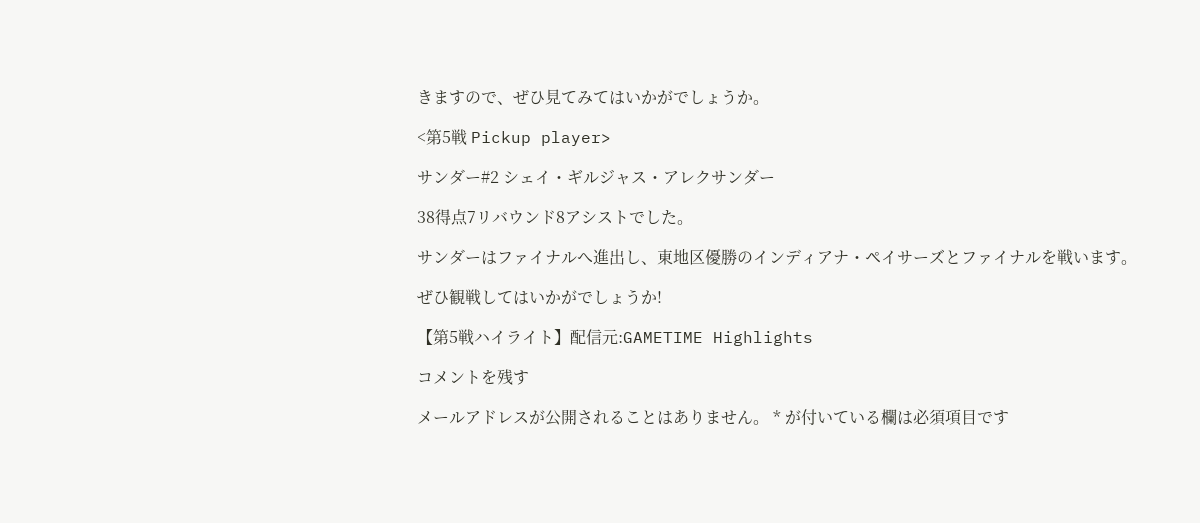きますので、ぜひ見てみてはいかがでしょうか。

<第5戦 Pickup player>

サンダー#2 シェイ・ギルジャス・アレクサンダー

38得点7リバウンド8アシストでした。

サンダーはファイナルへ進出し、東地区優勝のインディアナ・ペイサーズとファイナルを戦います。

ぜひ観戦してはいかがでしょうか!

【第5戦ハイライト】配信元:GAMETIME Highlights

コメントを残す

メールアドレスが公開されることはありません。 * が付いている欄は必須項目です